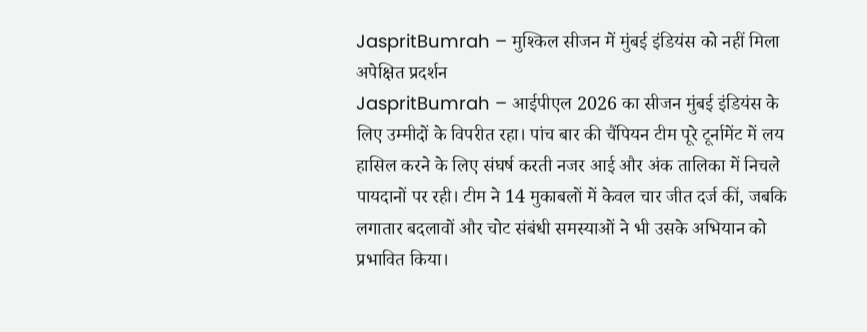JaspritBumrah – मुश्किल सीजन में मुंबई इंडियंस को नहीं मिला अपेक्षित प्रदर्शन
JaspritBumrah – आईपीएल 2026 का सीजन मुंबई इंडियंस के लिए उम्मीदों के विपरीत रहा। पांच बार की चैंपियन टीम पूरे टूर्नामेंट में लय हासिल करने के लिए संघर्ष करती नजर आई और अंक तालिका में निचले पायदानों पर रही। टीम ने 14 मुकाबलों में केवल चार जीत दर्ज कीं, जबकि लगातार बदलावों और चोट संबंधी समस्याओं ने भी उसके अभियान को प्रभावित किया।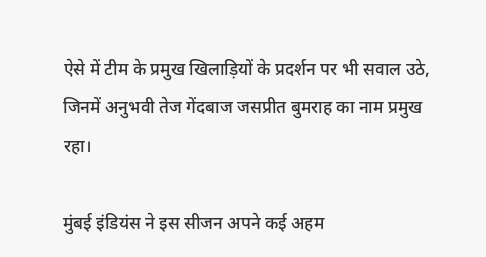ऐसे में टीम के प्रमुख खिलाड़ियों के प्रदर्शन पर भी सवाल उठे, जिनमें अनुभवी तेज गेंदबाज जसप्रीत बुमराह का नाम प्रमुख रहा।

मुंबई इंडियंस ने इस सीजन अपने कई अहम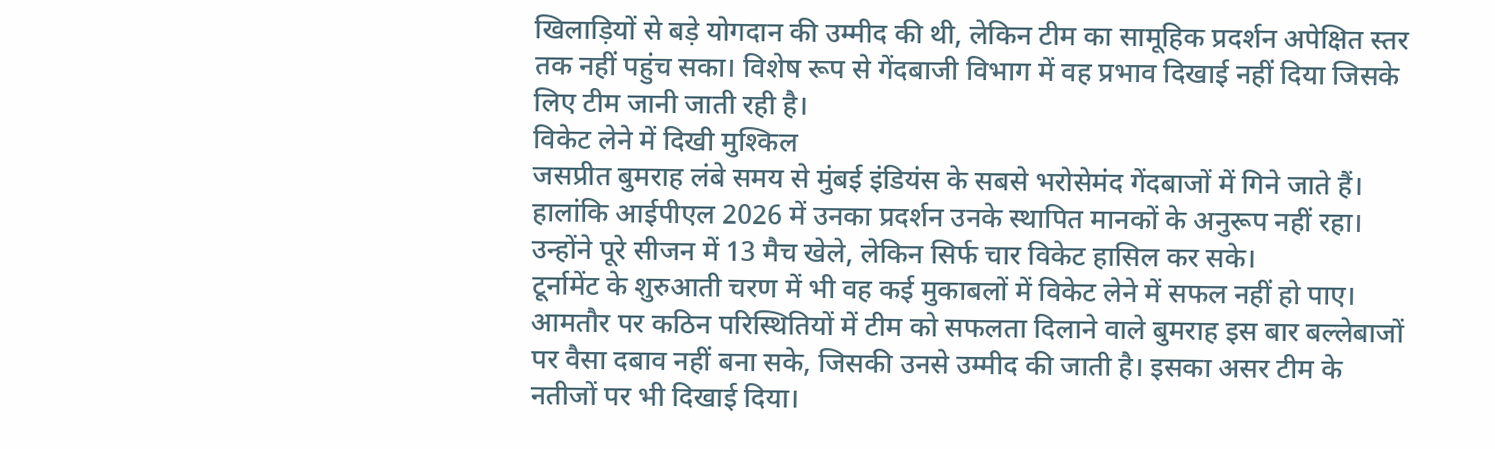खिलाड़ियों से बड़े योगदान की उम्मीद की थी, लेकिन टीम का सामूहिक प्रदर्शन अपेक्षित स्तर तक नहीं पहुंच सका। विशेष रूप से गेंदबाजी विभाग में वह प्रभाव दिखाई नहीं दिया जिसके लिए टीम जानी जाती रही है।
विकेट लेने में दिखी मुश्किल
जसप्रीत बुमराह लंबे समय से मुंबई इंडियंस के सबसे भरोसेमंद गेंदबाजों में गिने जाते हैं। हालांकि आईपीएल 2026 में उनका प्रदर्शन उनके स्थापित मानकों के अनुरूप नहीं रहा। उन्होंने पूरे सीजन में 13 मैच खेले, लेकिन सिर्फ चार विकेट हासिल कर सके।
टूर्नामेंट के शुरुआती चरण में भी वह कई मुकाबलों में विकेट लेने में सफल नहीं हो पाए। आमतौर पर कठिन परिस्थितियों में टीम को सफलता दिलाने वाले बुमराह इस बार बल्लेबाजों पर वैसा दबाव नहीं बना सके, जिसकी उनसे उम्मीद की जाती है। इसका असर टीम के नतीजों पर भी दिखाई दिया।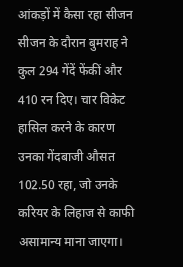आंकड़ों में कैसा रहा सीजन
सीजन के दौरान बुमराह ने कुल 294 गेंदें फेंकीं और 410 रन दिए। चार विकेट हासिल करने के कारण उनका गेंदबाजी औसत 102.50 रहा, जो उनके करियर के लिहाज से काफी असामान्य माना जाएगा।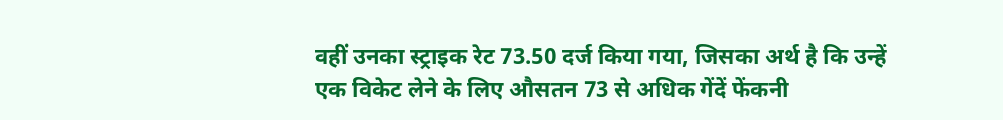वहीं उनका स्ट्राइक रेट 73.50 दर्ज किया गया, जिसका अर्थ है कि उन्हें एक विकेट लेने के लिए औसतन 73 से अधिक गेंदें फेंकनी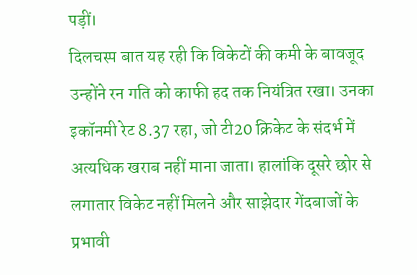पड़ीं।
दिलचस्प बात यह रही कि विकेटों की कमी के बावजूद उन्होंने रन गति को काफी हद तक नियंत्रित रखा। उनका इकॉनमी रेट 8.37 रहा, जो टी20 क्रिकेट के संदर्भ में अत्यधिक खराब नहीं माना जाता। हालांकि दूसरे छोर से लगातार विकेट नहीं मिलने और साझेदार गेंदबाजों के प्रभावी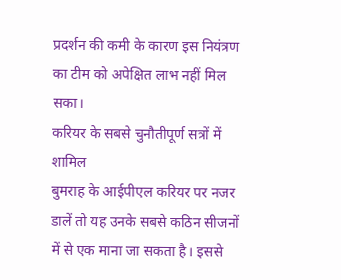प्रदर्शन की कमी के कारण इस नियंत्रण का टीम को अपेक्षित लाभ नहीं मिल सका।
करियर के सबसे चुनौतीपूर्ण सत्रों में शामिल
बुमराह के आईपीएल करियर पर नजर डालें तो यह उनके सबसे कठिन सीजनों में से एक माना जा सकता है। इससे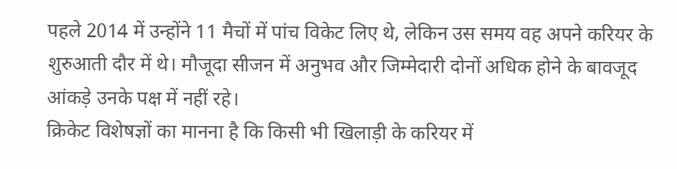पहले 2014 में उन्होंने 11 मैचों में पांच विकेट लिए थे, लेकिन उस समय वह अपने करियर के शुरुआती दौर में थे। मौजूदा सीजन में अनुभव और जिम्मेदारी दोनों अधिक होने के बावजूद आंकड़े उनके पक्ष में नहीं रहे।
क्रिकेट विशेषज्ञों का मानना है कि किसी भी खिलाड़ी के करियर में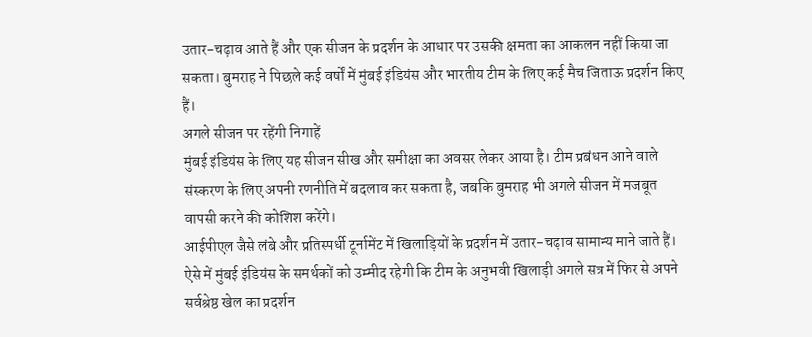उतार-चढ़ाव आते हैं और एक सीजन के प्रदर्शन के आधार पर उसकी क्षमता का आकलन नहीं किया जा सकता। बुमराह ने पिछले कई वर्षों में मुंबई इंडियंस और भारतीय टीम के लिए कई मैच जिताऊ प्रदर्शन किए हैं।
अगले सीजन पर रहेंगी निगाहें
मुंबई इंडियंस के लिए यह सीजन सीख और समीक्षा का अवसर लेकर आया है। टीम प्रबंधन आने वाले संस्करण के लिए अपनी रणनीति में बदलाव कर सकता है, जबकि बुमराह भी अगले सीजन में मजबूत वापसी करने की कोशिश करेंगे।
आईपीएल जैसे लंबे और प्रतिस्पर्धी टूर्नामेंट में खिलाड़ियों के प्रदर्शन में उतार-चढ़ाव सामान्य माने जाते हैं। ऐसे में मुंबई इंडियंस के समर्थकों को उम्मीद रहेगी कि टीम के अनुभवी खिलाड़ी अगले सत्र में फिर से अपने सर्वश्रेष्ठ खेल का प्रदर्शन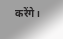करेंगे।